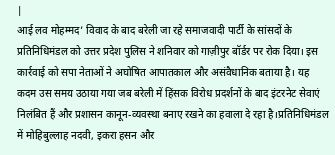|
आई लव मोहम्मद’ विवाद के बाद बरेली जा रहे समाजवादी पार्टी के सांसदों के प्रतिनिधिमंडल को उत्तर प्रदेश पुलिस ने शनिवार को गाज़ीपुर बॉर्डर पर रोक दिया। इस कार्रवाई को सपा नेताओं ने अघोषित आपातकाल और असंवैधानिक बताया है। यह कदम उस समय उठाया गया जब बरेली में हिंसक विरोध प्रदर्शनों के बाद इंटरनेट सेवाएं निलंबित हैं और प्रशासन कानून-व्यवस्था बनाए रखने का हवाला दे रहा है।प्रतिनिधिमंडल में मोहिबुल्लाह नदवी, इकरा हसन और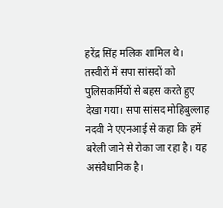हरेंद्र सिंह मलिक शामिल थे। तस्वीरों में सपा सांसदों को पुलिसकर्मियों से बहस करते हुए देखा गया। सपा सांसद मोहिबुल्लाह नदवी ने एएनआई से कहा कि हमें बरेली जाने से रोका जा रहा है। यह असंवैधानिक है।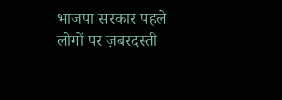भाजपा सरकार पहले लोगों पर ज़बरदस्ती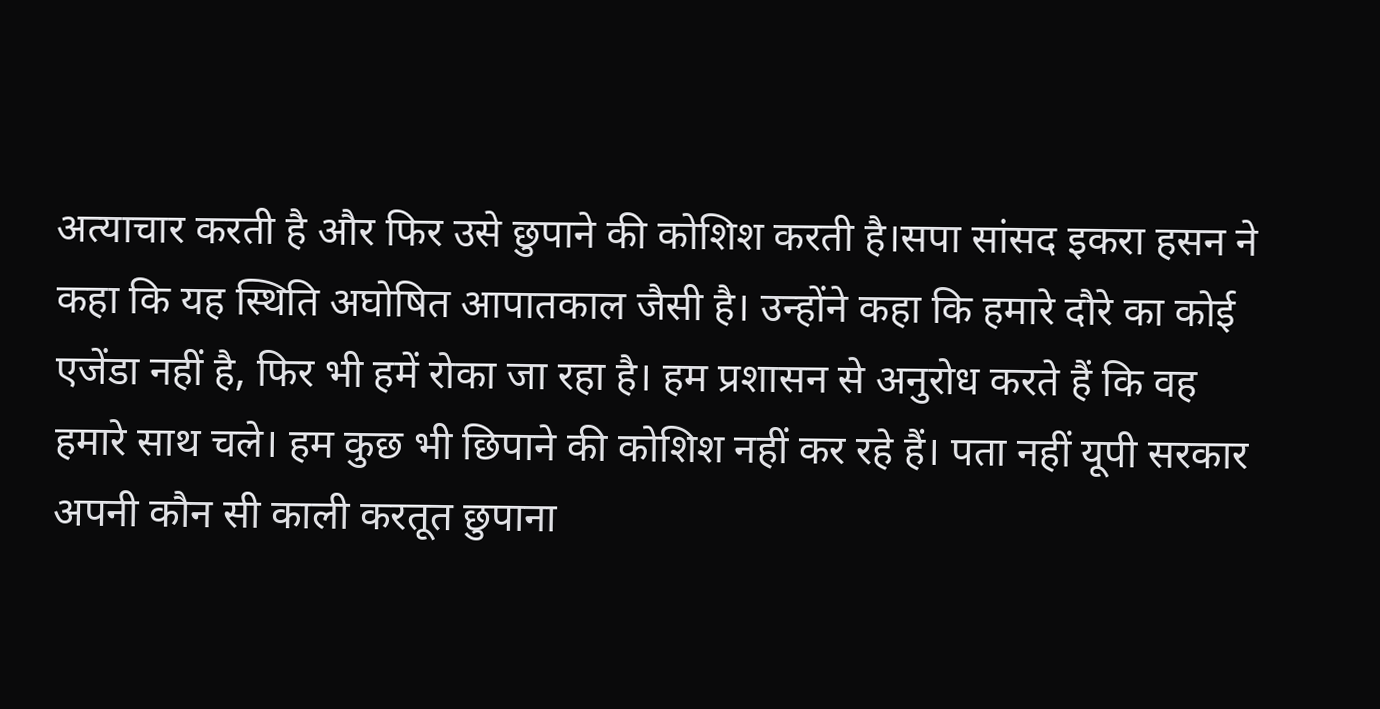अत्याचार करती है और फिर उसे छुपाने की कोशिश करती है।सपा सांसद इकरा हसन ने कहा कि यह स्थिति अघोषित आपातकाल जैसी है। उन्होंने कहा कि हमारे दौरे का कोई एजेंडा नहीं है, फिर भी हमें रोका जा रहा है। हम प्रशासन से अनुरोध करते हैं कि वह हमारे साथ चले। हम कुछ भी छिपाने की कोशिश नहीं कर रहे हैं। पता नहीं यूपी सरकार अपनी कौन सी काली करतूत छुपाना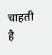चाहती है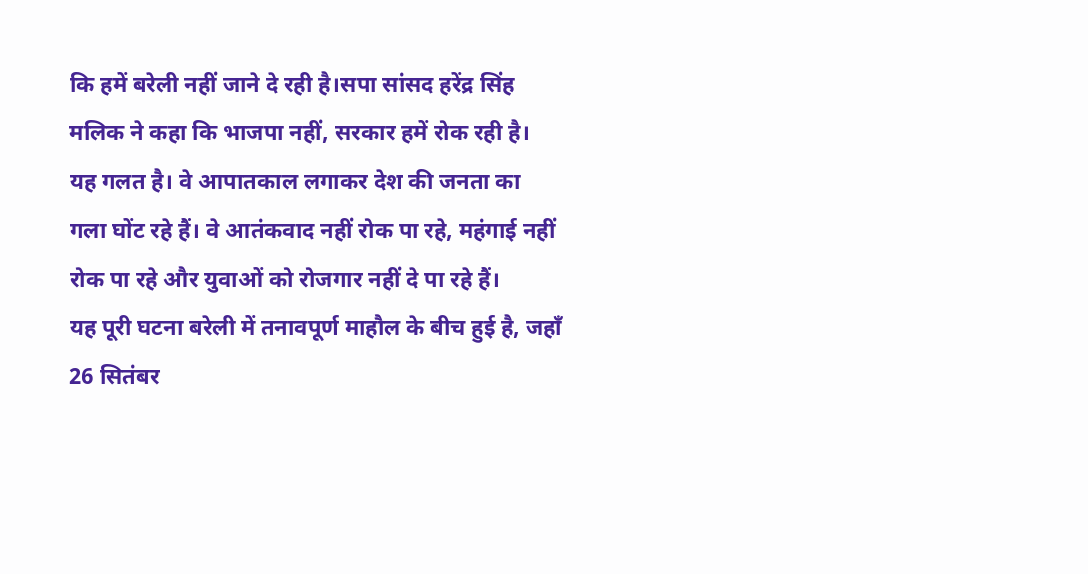कि हमें बरेली नहीं जाने दे रही है।सपा सांसद हरेंद्र सिंह मलिक ने कहा कि भाजपा नहीं, सरकार हमें रोक रही है। यह गलत है। वे आपातकाल लगाकर देश की जनता का गला घोंट रहे हैं। वे आतंकवाद नहीं रोक पा रहे, महंगाई नहीं रोक पा रहे और युवाओं को रोजगार नहीं दे पा रहे हैं।
यह पूरी घटना बरेली में तनावपूर्ण माहौल के बीच हुई है, जहाँ 26 सितंबर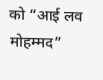को “आई लव मोहम्मद”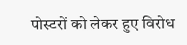पोस्टरों को लेकर हुए विरोध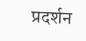प्रदर्शन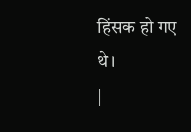हिंसक हो गए थे।
|